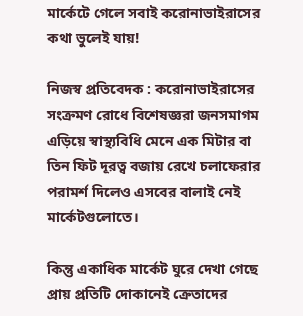মার্কেটে গেলে সবাই করোনাভাইরাসের কথা ভুলেই যায়!

নিজস্ব প্রতিবেদক : করোনাভাইরাসের সংক্রমণ রোধে বিশেষজ্ঞরা জনসমাগম এড়িয়ে স্বাস্থ্যবিধি মেনে এক মিটার বা তিন ফিট দূরত্ব বজায় রেখে চলাফেরার পরামর্শ দিলেও এসবের বালাই নেই মার্কেটগুলোতে।

কিন্তু একাধিক মার্কেট ঘুরে দেখা গেছে প্রায় প্রতিটি দোকানেই ক্রেতাদের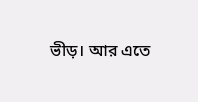ভীড়। আর এতে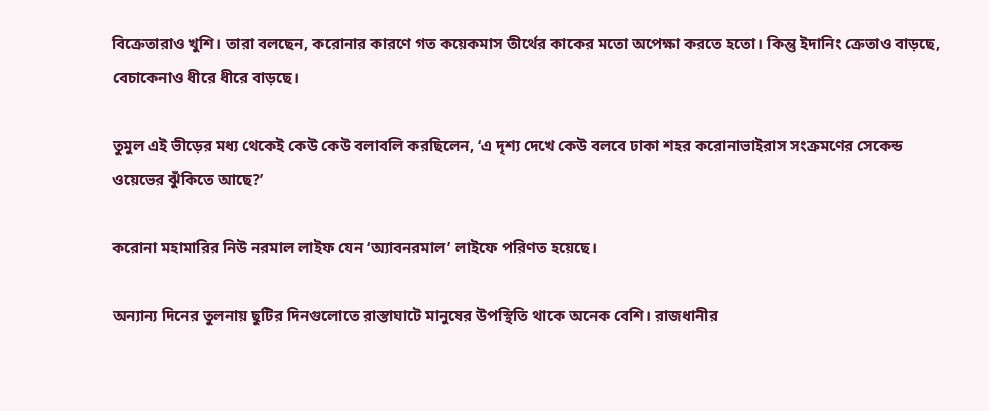বিক্রেতারাও খুশি। তারা বলছেন, করোনার কারণে গত কয়েকমাস তীর্থের কাকের মতো অপেক্ষা করতে হতো। কিন্তু ইদানিং ক্রেতাও বাড়ছে, বেচাকেনাও ধীরে ধীরে বাড়ছে।

তুমুল এই ভীড়ের মধ্য থেকেই কেউ কেউ বলাবলি করছিলেন, ‘এ দৃশ্য দেখে কেউ বলবে ঢাকা শহর করোনাভাইরাস সংক্রমণের সেকেন্ড ওয়েভের ঝুঁকিতে আছে?’

করোনা মহামারির নিউ নরমাল লাইফ যেন ‘অ্যাবনরমাল’ লাইফে পরিণত হয়েছে।

অন্যান্য দিনের তুলনায় ছুটির দিনগুলোতে রাস্তাঘাটে মানুষের উপস্থিতি থাকে অনেক বেশি। রাজধানীর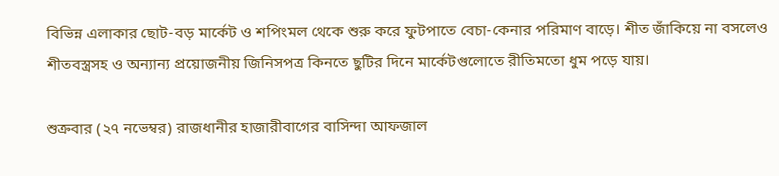বিভিন্ন এলাকার ছোট-বড় মার্কেট ও শপিংমল থেকে শুরু করে ফুটপাতে বেচা-কেনার পরিমাণ বাড়ে। শীত জাঁকিয়ে না বসলেও শীতবস্ত্রসহ ও অন্যান্য প্রয়োজনীয় জিনিসপত্র কিনতে ছুটির দিনে মার্কেটগুলোতে রীতিমতো ধুম পড়ে যায়।

শুক্রবার (২৭ নভেম্বর) রাজধানীর হাজারীবাগের বাসিন্দা আফজাল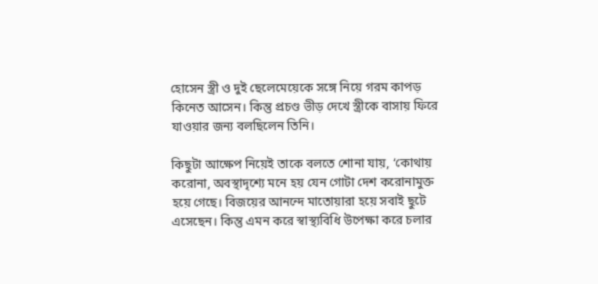হোসেন স্ত্রী ও দুই ছেলেমেয়েকে সঙ্গে নিয়ে গরম কাপড় কিনেত আসেন। কিন্তু প্রচণ্ড ভীড় দেখে স্ত্রীকে বাসায় ফিরে যাওয়ার জন্য বলছিলেন তিনি।

কিছুটা আক্ষেপ নিয়েই তাকে বলতে শোনা যায়, ‘কোথায় করোনা, অবস্থাদৃশ্যে মনে হয় যেন গোটা দেশ করোনামুক্ত হয়ে গেছে। বিজয়ের আনন্দে মাতোয়ারা হয়ে সবাই ছুটে এসেছেন। কিন্তু এমন করে স্বাস্থ্যবিধি উপেক্ষা করে চলার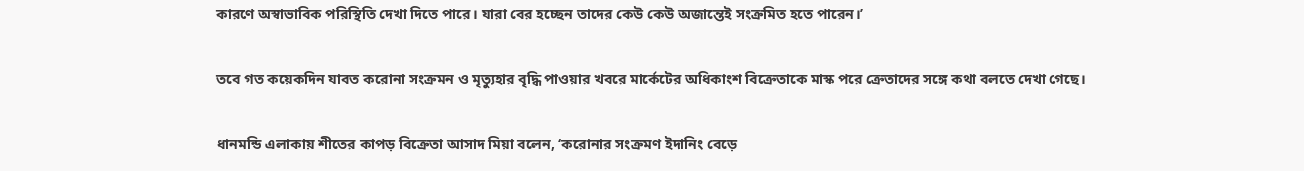কারণে অস্বাভাবিক পরিস্থিতি দেখা দিতে পারে। যারা বের হচ্ছেন তাদের কেউ কেউ অজান্তেই সংক্রমিত হতে পারেন।’

তবে গত কয়েকদিন যাবত করোনা সংক্রমন ও মৃত্যুহার বৃদ্ধি পাওয়ার খবরে মার্কেটের অধিকাংশ বিক্রেতাকে মাস্ক পরে ক্রেতাদের সঙ্গে কথা বলতে দেখা গেছে।

ধানমন্ডি এলাকায় শীতের কাপড় বিক্রেতা আসাদ মিয়া বলেন, ‘করোনার সংক্রমণ ইদানিং বেড়ে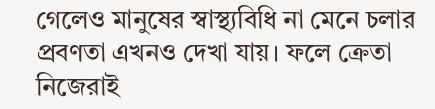গেলেও মানুষের স্বাস্থ্যবিধি না মেনে চলার প্রবণতা এখনও দেখা যায়। ফলে ক্রেতা নিজেরাই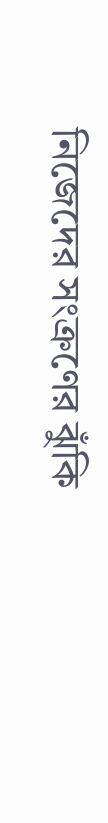নিজেদের সংক্রণের ঝুঁকি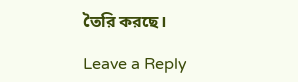তৈরি করছে।

Leave a Reply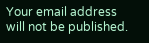Your email address will not be published.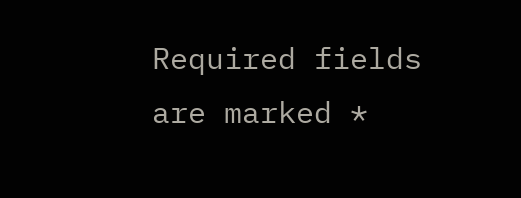Required fields are marked *